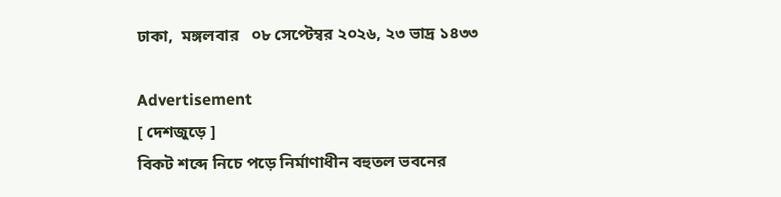ঢাকা,  মঙ্গলবার   ০৮ সেপ্টেম্বর ২০২৬, ২৩ ভাদ্র ১৪৩৩

Advertisement
[ দেশজুড়ে ]
বিকট শব্দে নিচে পড়ে নির্মাণাধীন বহুতল ভবনের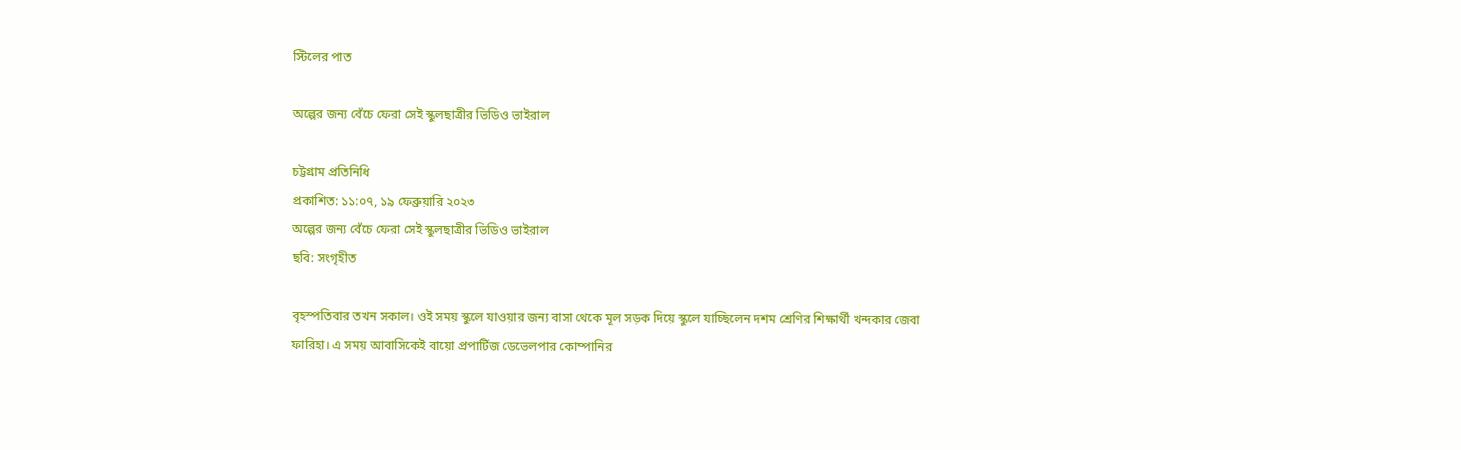স্টিলের পাত

অল্পের জন্য বেঁচে ফেরা সেই স্কুলছাত্রীর ভিডিও ভাইরাল

চট্টগ্রাম প্রতিনিধি
প্রকাশিত: ১১:০৭, ১৯ ফেব্রুয়ারি ২০২৩
অল্পের জন্য বেঁচে ফেরা সেই স্কুলছাত্রীর ভিডিও ভাইরাল
ছবি: সংগৃহীত

বৃহস্পতিবার তখন সকাল। ওই সময় স্কুলে যাওয়ার জন্য বাসা থেকে মূল সড়ক দিয়ে স্কুলে যাচ্ছিলেন দশম শ্রেণির শিক্ষার্থী খন্দকার জেবা ফারিহা। এ সময় আবাসিকেই বায়ো প্রপার্টিজ ডেভেলপার কোম্পানির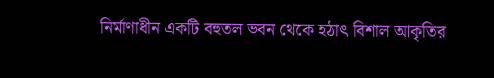নির্মাণাধীন একটি বহুতল ভবন থেকে হঠাৎ বিশাল আকৃতির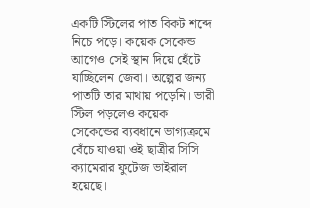একটি স্টিলের পাত বিকট শব্দে নিচে পড়ে। কয়েক সেকেন্ড আগেও সেই স্থান দিয়ে হেঁটে যাচ্ছিলেন জেবা। অল্পের জন্য পাতটি তার মাথায় পড়েনি। ভারী স্টিল পড়লেও কয়েক সেকেন্ডের ব্যবধানে ভাগ্যক্রমে বেঁচে যাওয়া ওই ছাত্রীর সিসি ক্যামেরার ফুটেজ ভাইরাল হয়েছে।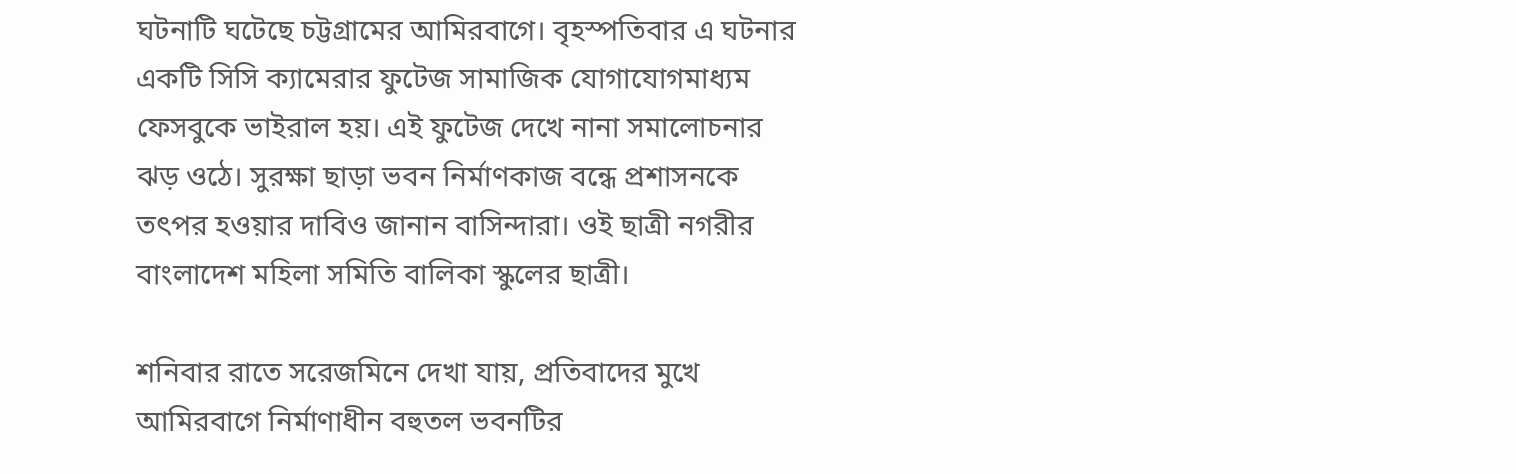ঘটনাটি ঘটেছে চট্টগ্রামের আমিরবাগে। বৃহস্পতিবার এ ঘটনার একটি সিসি ক্যামেরার ফুটেজ সামাজিক যোগাযোগমাধ্যম ফেসবুকে ভাইরাল হয়। এই ফুটেজ দেখে নানা সমালোচনার ঝড় ওঠে। সুরক্ষা ছাড়া ভবন নির্মাণকাজ বন্ধে প্রশাসনকে তৎপর হওয়ার দাবিও জানান বাসিন্দারা। ওই ছাত্রী নগরীর বাংলাদেশ মহিলা সমিতি বালিকা স্কুলের ছাত্রী।

শনিবার রাতে সরেজমিনে দেখা যায়, প্রতিবাদের মুখে আমিরবাগে নির্মাণাধীন বহুতল ভবনটির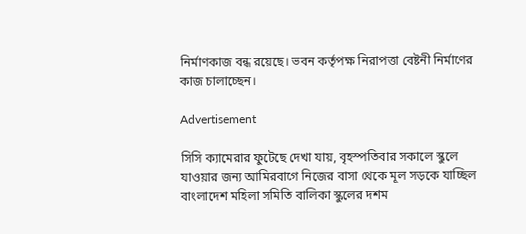নির্মাণকাজ বন্ধ রয়েছে। ভবন কর্তৃপক্ষ নিরাপত্তা বেষ্টনী নির্মাণের কাজ চালাচ্ছেন।

Advertisement

সিসি ক্যামেরার ফুটেছে দেখা যায়, বৃহস্পতিবার সকালে স্কুলে যাওয়ার জন্য আমিরবাগে নিজের বাসা থেকে মূল সড়কে যাচ্ছিল বাংলাদেশ মহিলা সমিতি বালিকা স্কুলের দশম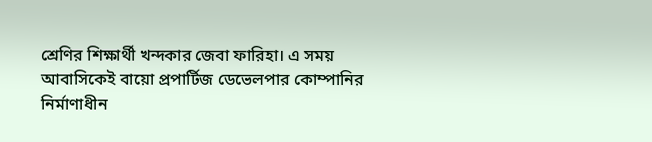শ্রেণির শিক্ষার্থী খন্দকার জেবা ফারিহা। এ সময় আবাসিকেই বায়ো প্রপার্টিজ ডেভেলপার কোম্পানির নির্মাণাধীন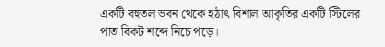একটি বহুতল ভবন থেকে হঠাৎ বিশাল আকৃতির একটি স্টিলের পাত বিকট শব্দে নিচে পড়ে।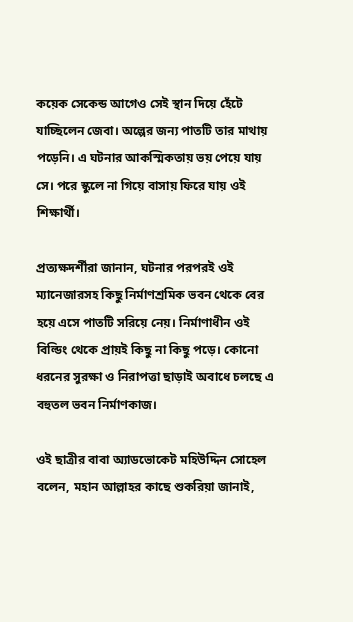কয়েক সেকেন্ড আগেও সেই স্থান দিয়ে হেঁটে যাচ্ছিলেন জেবা। অল্পের জন্য পাতটি তার মাথায় পড়েনি। এ ঘটনার আকস্মিকতায় ভয় পেয়ে যায় সে। পরে স্কুলে না গিয়ে বাসায় ফিরে যায় ওই শিক্ষার্থী।

প্রত্যক্ষদর্শীরা জানান, ঘটনার পরপরই ওই ম্যানেজারসহ কিছু নির্মাণশ্রমিক ভবন থেকে বের হয়ে এসে পাতটি সরিয়ে নেয়। নির্মাণাধীন ওই বিল্ডিং থেকে প্রায়ই কিছু না কিছু পড়ে। কোনো ধরনের সুরক্ষা ও নিরাপত্তা ছাড়াই অবাধে চলছে এ বহুতল ভবন নির্মাণকাজ।

ওই ছাত্রীর বাবা অ্যাডভোকেট মহিউদ্দিন সোহেল বলেন, মহান আল্লাহর কাছে শুকরিয়া জানাই,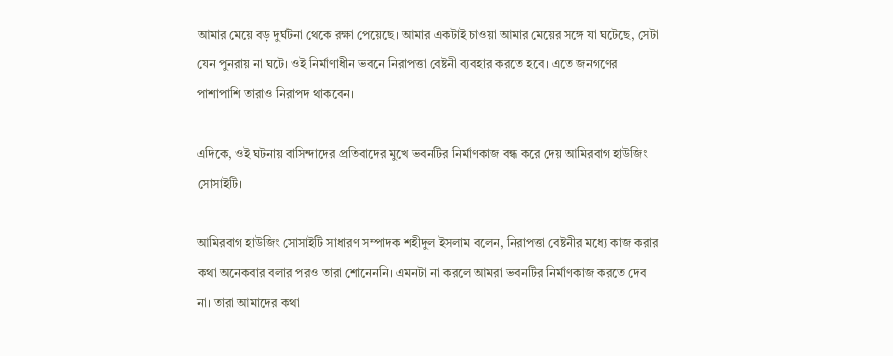আমার মেয়ে বড় দুর্ঘটনা থেকে রক্ষা পেয়েছে। আমার একটাই চাওয়া আমার মেয়ের সঙ্গে যা ঘটেছে, সেটা যেন পুনরায় না ঘটে। ওই নির্মাণাধীন ভবনে নিরাপত্তা বেষ্টনী ব্যবহার করতে হবে। এতে জনগণের পাশাপাশি তারাও নিরাপদ থাকবেন।

এদিকে, ওই ঘটনায় বাসিন্দাদের প্রতিবাদের মুখে ভবনটির নির্মাণকাজ বন্ধ করে দেয় আমিরবাগ হাউজিং সোসাইটি।

আমিরবাগ হাউজিং সোসাইটি সাধারণ সম্পাদক শহীদুল ইসলাম বলেন, নিরাপত্তা বেষ্টনীর মধ্যে কাজ করার কথা অনেকবার বলার পরও তারা শোনেননি। এমনটা না করলে আমরা ভবনটির নির্মাণকাজ করতে দেব না। তারা আমাদের কথা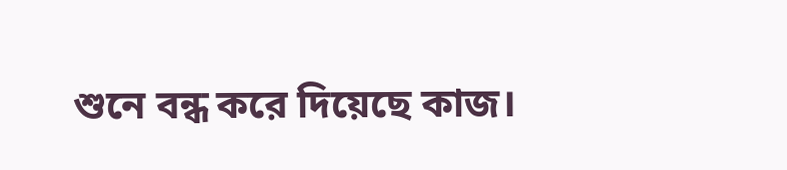শুনে বন্ধ করে দিয়েছে কাজ।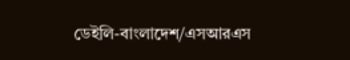ডেইলি-বাংলাদেশ/এসআরএস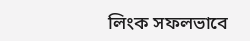লিংক সফলভাবে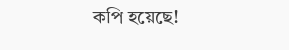কপি হয়েছে!